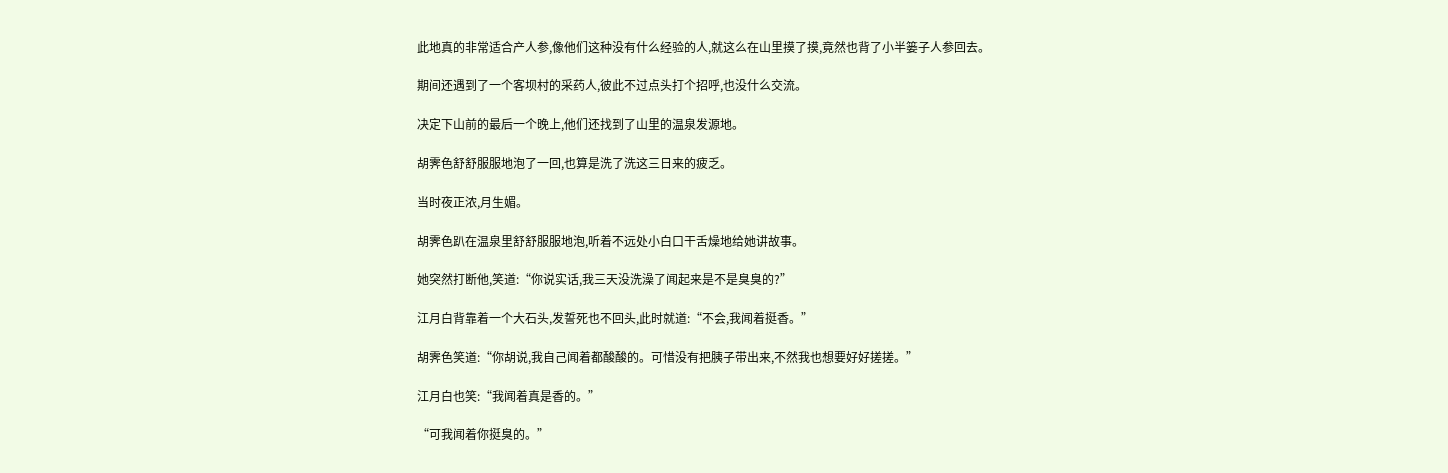此地真的非常适合产人参,像他们这种没有什么经验的人,就这么在山里摸了摸,竟然也背了小半篓子人参回去。

期间还遇到了一个客坝村的采药人,彼此不过点头打个招呼,也没什么交流。

决定下山前的最后一个晚上,他们还找到了山里的温泉发源地。

胡霁色舒舒服服地泡了一回,也算是洗了洗这三日来的疲乏。

当时夜正浓,月生媚。

胡霁色趴在温泉里舒舒服服地泡,听着不远处小白口干舌燥地给她讲故事。

她突然打断他,笑道:“你说实话,我三天没洗澡了闻起来是不是臭臭的?”

江月白背靠着一个大石头,发誓死也不回头,此时就道:“不会,我闻着挺香。”

胡霁色笑道:“你胡说,我自己闻着都酸酸的。可惜没有把胰子带出来,不然我也想要好好搓搓。”

江月白也笑:“我闻着真是香的。”

“可我闻着你挺臭的。”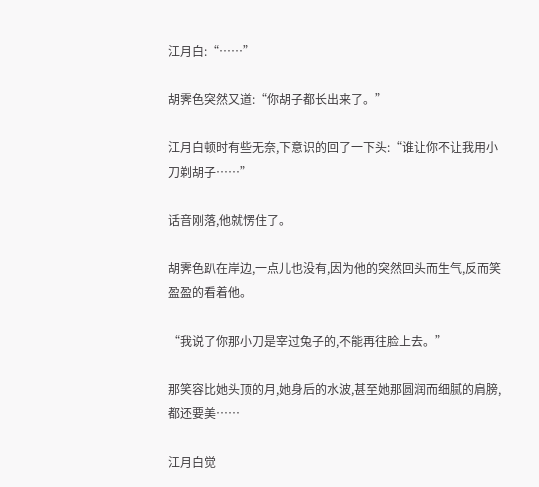江月白:“……”

胡霁色突然又道:“你胡子都长出来了。”

江月白顿时有些无奈,下意识的回了一下头:“谁让你不让我用小刀剃胡子……”

话音刚落,他就愣住了。

胡霁色趴在岸边,一点儿也没有,因为他的突然回头而生气,反而笑盈盈的看着他。

“我说了你那小刀是宰过兔子的,不能再往脸上去。”

那笑容比她头顶的月,她身后的水波,甚至她那圆润而细腻的肩膀,都还要美……

江月白觉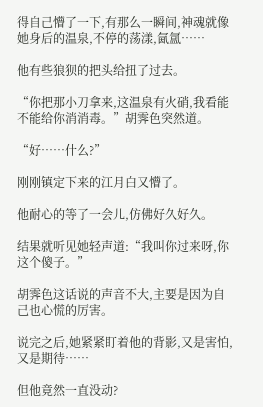得自己懵了一下,有那么一瞬间,神魂就像她身后的温泉,不停的荡漾,氤氲……

他有些狼狈的把头给扭了过去。

“你把那小刀拿来,这温泉有火硝,我看能不能给你消消毒。”胡霁色突然道。

“好……什么?”

刚刚镇定下来的江月白又懵了。

他耐心的等了一会儿,仿佛好久好久。

结果就听见她轻声道:“我叫你过来呀,你这个傻子。”

胡霁色这话说的声音不大,主要是因为自己也心慌的厉害。

说完之后,她紧紧盯着他的背影,又是害怕,又是期待……

但他竟然一直没动?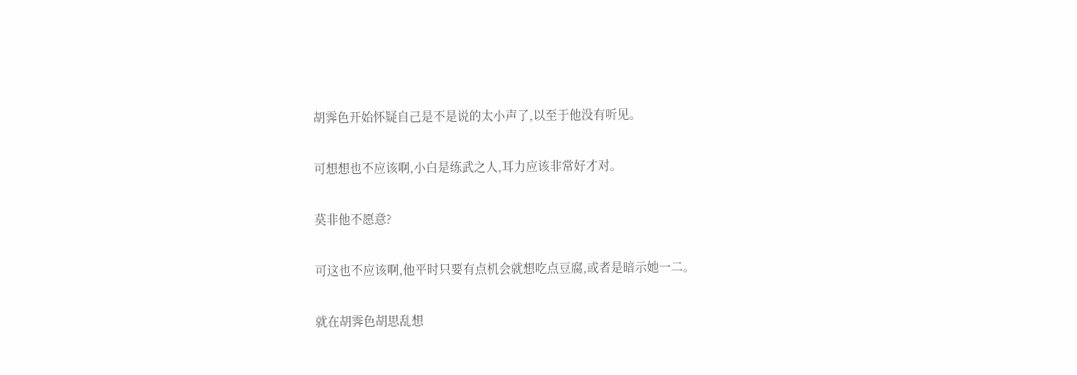胡霁色开始怀疑自己是不是说的太小声了,以至于他没有听见。

可想想也不应该啊,小白是练武之人,耳力应该非常好才对。

莫非他不愿意?

可这也不应该啊,他平时只要有点机会就想吃点豆腐,或者是暗示她一二。

就在胡霁色胡思乱想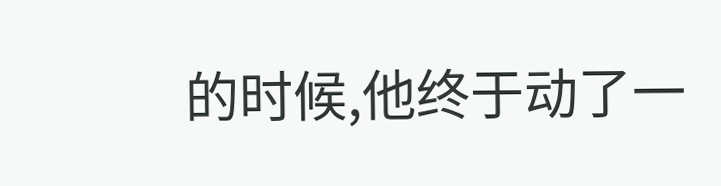的时候,他终于动了一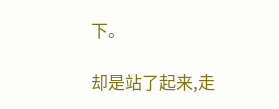下。

却是站了起来,走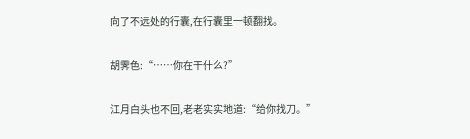向了不远处的行囊,在行囊里一顿翻找。

胡霁色:“……你在干什么?”

江月白头也不回,老老实实地道:“给你找刀。”